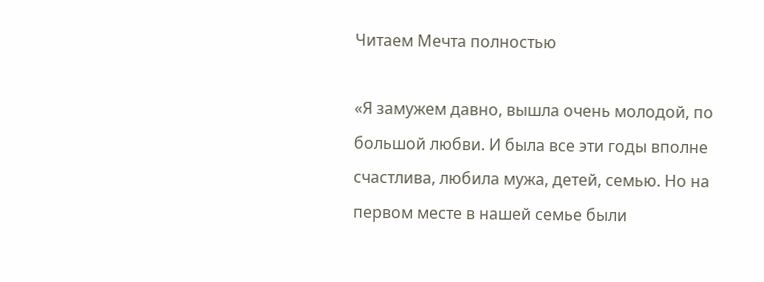Читаем Мечта полностью

«Я замужем давно, вышла очень молодой, по большой любви. И была все эти годы вполне счастлива, любила мужа, детей, семью. Но на первом месте в нашей семье были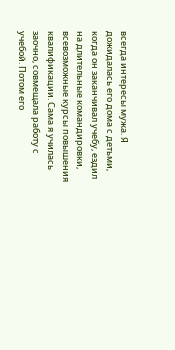всегда интересы мужа. Я дожидалась его дома с детьми, когда он заканчивал учебу, ездил на длительные командировки, всевозможные курсы повышения квалификации. Сама я училась заочно, совмещала работу с учебой. Потом его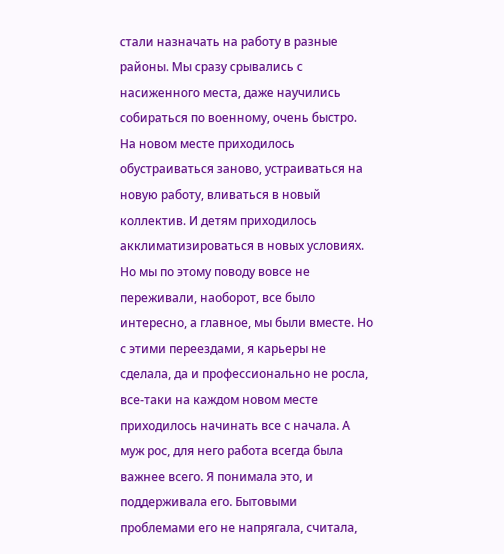стали назначать на работу в разные районы. Мы сразу срывались с насиженного места, даже научились собираться по военному, очень быстро. На новом месте приходилось обустраиваться заново, устраиваться на новую работу, вливаться в новый коллектив. И детям приходилось акклиматизироваться в новых условиях. Но мы по этому поводу вовсе не переживали, наоборот, все было интересно, а главное, мы были вместе. Но с этими переездами, я карьеры не сделала, да и профессионально не росла, все-таки на каждом новом месте приходилось начинать все с начала. А муж рос, для него работа всегда была важнее всего. Я понимала это, и поддерживала его. Бытовыми проблемами его не напрягала, считала,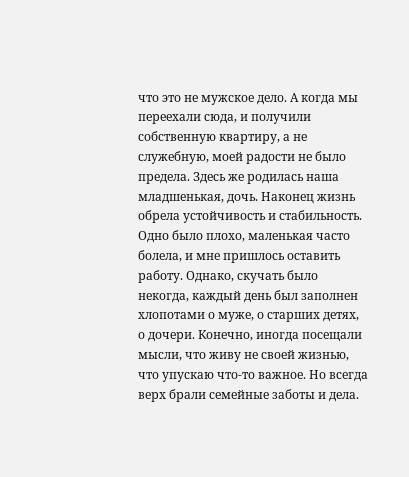что это не мужское дело. А когда мы переехали сюда, и получили собственную квартиру, а не служебную, моей радости не было предела. Здесь же родилась наша младшенькая, дочь. Наконец жизнь обрела устойчивость и стабильность. Одно было плохо, маленькая часто болела, и мне пришлось оставить работу. Однако, скучать было некогда, каждый день был заполнен хлопотами о муже, о старших детях, о дочери. Конечно, иногда посещали мысли, что живу не своей жизнью, что упускаю что-то важное. Но всегда верх брали семейные заботы и дела.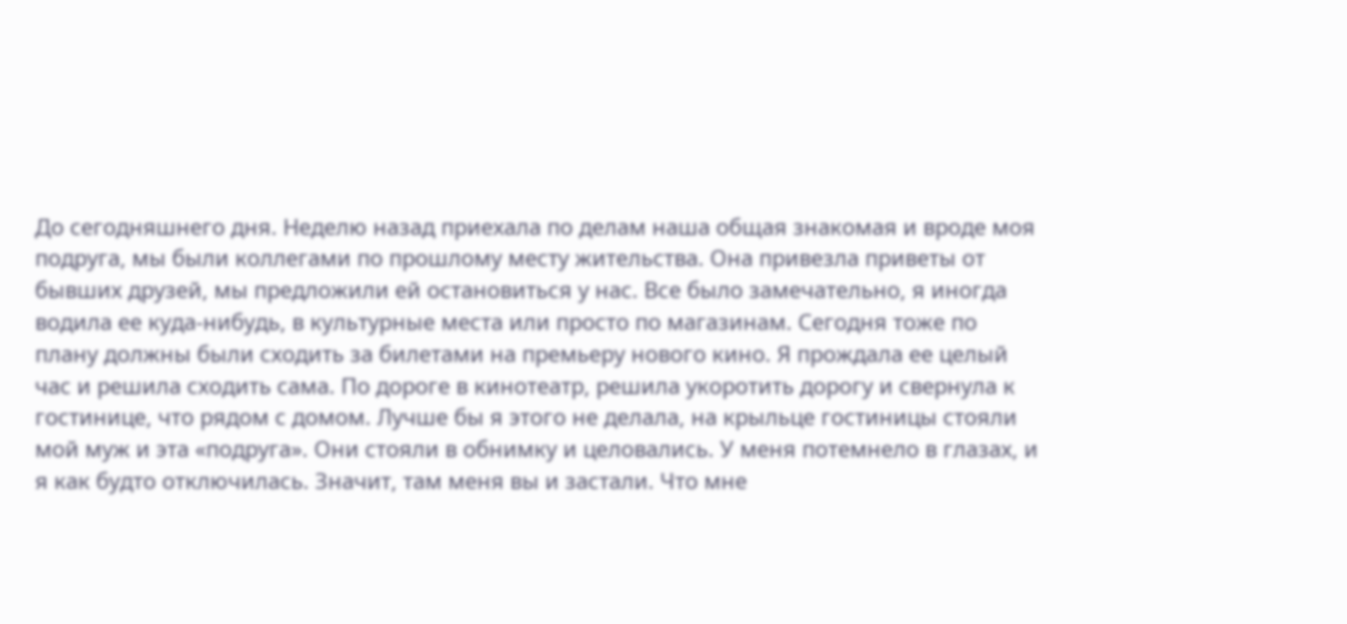До сегодняшнего дня. Неделю назад приехала по делам наша общая знакомая и вроде моя подруга, мы были коллегами по прошлому месту жительства. Она привезла приветы от бывших друзей, мы предложили ей остановиться у нас. Все было замечательно, я иногда водила ее куда-нибудь, в культурные места или просто по магазинам. Сегодня тоже по плану должны были сходить за билетами на премьеру нового кино. Я прождала ее целый час и решила сходить сама. По дороге в кинотеатр, решила укоротить дорогу и свернула к гостинице, что рядом с домом. Лучше бы я этого не делала, на крыльце гостиницы стояли мой муж и эта «подруга». Они стояли в обнимку и целовались. У меня потемнело в глазах, и я как будто отключилась. Значит, там меня вы и застали. Что мне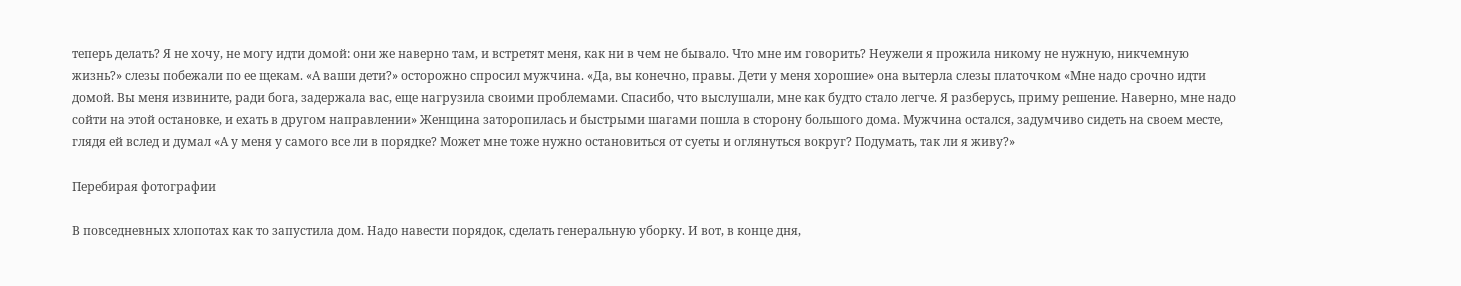теперь делать? Я не хочу, не могу идти домой: они же наверно там, и встретят меня, как ни в чем не бывало. Что мне им говорить? Неужели я прожила никому не нужную, никчемную жизнь?» слезы побежали по ее щекам. «А ваши дети?» осторожно спросил мужчина. «Да, вы конечно, правы. Дети у меня хорошие» она вытерла слезы платочком «Мне надо срочно идти домой. Вы меня извините, ради бога, задержала вас, еще нагрузила своими проблемами. Спасибо, что выслушали, мне как будто стало легче. Я разберусь, приму решение. Наверно, мне надо сойти на этой остановке, и ехать в другом направлении» Женщина заторопилась и быстрыми шагами пошла в сторону большого дома. Мужчина остался, задумчиво сидеть на своем месте, глядя ей вслед и думал «А у меня у самого все ли в порядке? Может мне тоже нужно остановиться от суеты и оглянуться вокруг? Подумать, так ли я живу?»

Перебирая фотографии

В повседневных хлопотах как то запустила дом. Надо навести порядок, сделать генеральную уборку. И вот, в конце дня,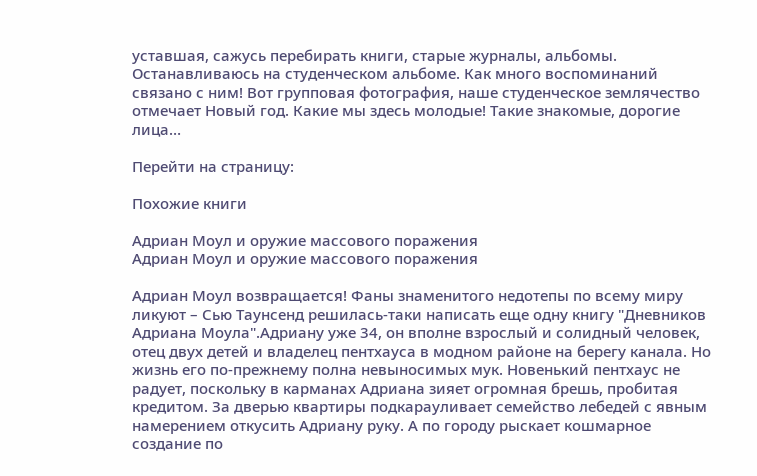уставшая, сажусь перебирать книги, старые журналы, альбомы. Останавливаюсь на студенческом альбоме. Как много воспоминаний связано с ним! Вот групповая фотография, наше студенческое землячество отмечает Новый год. Какие мы здесь молодые! Такие знакомые, дорогие лица…

Перейти на страницу:

Похожие книги

Адриан Моул и оружие массового поражения
Адриан Моул и оружие массового поражения

Адриан Моул возвращается! Фаны знаменитого недотепы по всему миру ликуют – Сью Таунсенд решилась-таки написать еще одну книгу "Дневников Адриана Моула".Адриану уже 34, он вполне взрослый и солидный человек, отец двух детей и владелец пентхауса в модном районе на берегу канала. Но жизнь его по-прежнему полна невыносимых мук. Новенький пентхаус не радует, поскольку в карманах Адриана зияет огромная брешь, пробитая кредитом. За дверью квартиры подкарауливает семейство лебедей с явным намерением откусить Адриану руку. А по городу рыскает кошмарное создание по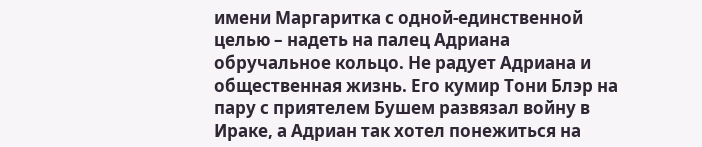имени Маргаритка с одной-единственной целью – надеть на палец Адриана обручальное кольцо. Не радует Адриана и общественная жизнь. Его кумир Тони Блэр на пару с приятелем Бушем развязал войну в Ираке, а Адриан так хотел понежиться на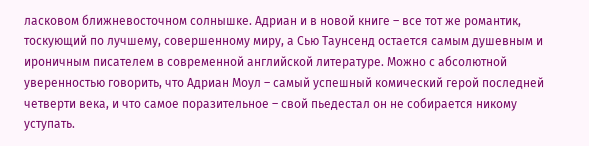ласковом ближневосточном солнышке. Адриан и в новой книге – все тот же романтик, тоскующий по лучшему, совершенному миру, а Сью Таунсенд остается самым душевным и ироничным писателем в современной английской литературе. Можно с абсолютной уверенностью говорить, что Адриан Моул – самый успешный комический герой последней четверти века, и что самое поразительное – свой пьедестал он не собирается никому уступать.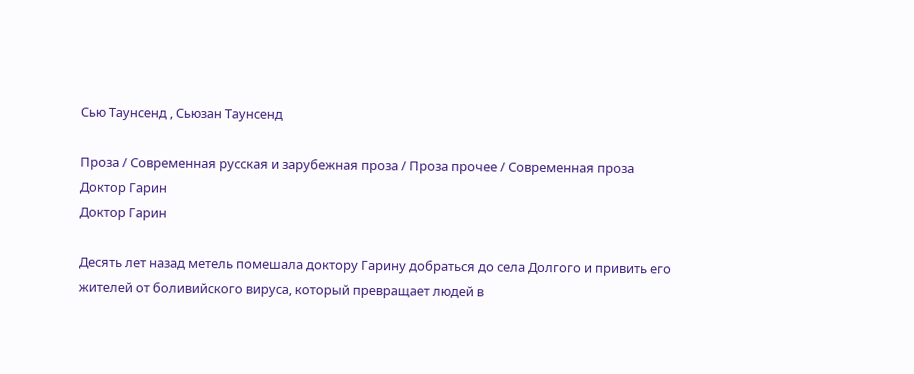Сью Таунсенд , Сьюзан Таунсенд

Проза / Современная русская и зарубежная проза / Проза прочее / Современная проза
Доктор Гарин
Доктор Гарин

Десять лет назад метель помешала доктору Гарину добраться до села Долгого и привить его жителей от боливийского вируса, который превращает людей в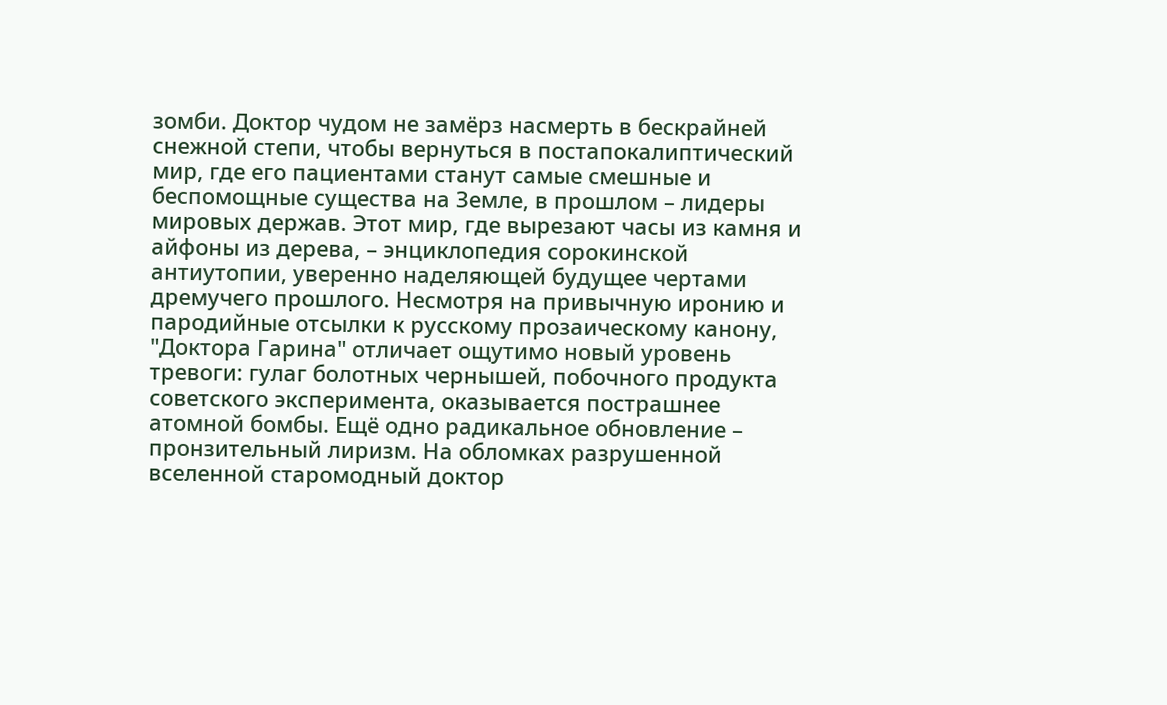зомби. Доктор чудом не замёрз насмерть в бескрайней снежной степи, чтобы вернуться в постапокалиптический мир, где его пациентами станут самые смешные и беспомощные существа на Земле, в прошлом – лидеры мировых держав. Этот мир, где вырезают часы из камня и айфоны из дерева, – энциклопедия сорокинской антиутопии, уверенно наделяющей будущее чертами дремучего прошлого. Несмотря на привычную иронию и пародийные отсылки к русскому прозаическому канону, "Доктора Гарина" отличает ощутимо новый уровень тревоги: гулаг болотных чернышей, побочного продукта советского эксперимента, оказывается пострашнее атомной бомбы. Ещё одно радикальное обновление – пронзительный лиризм. На обломках разрушенной вселенной старомодный доктор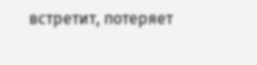встретит, потеряет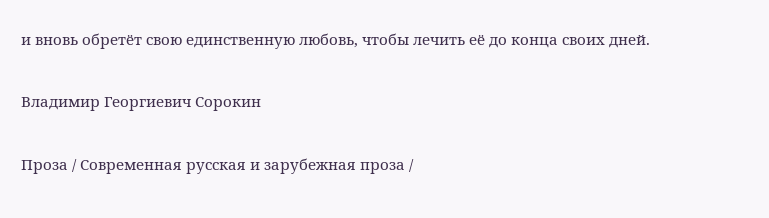и вновь обретёт свою единственную любовь, чтобы лечить её до конца своих дней.

Владимир Георгиевич Сорокин

Проза / Современная русская и зарубежная проза /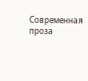Современная проза